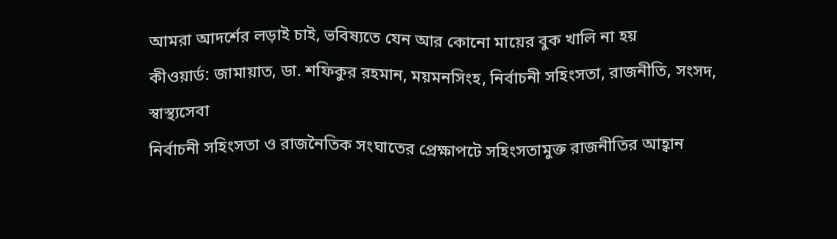আমরা আদর্শের লড়াই চাই, ভবিষ্যতে যেন আর কোনো মায়ের বুক খালি না হয়
কীওয়ার্ড: জামায়াত, ডা. শফিকুর রহমান, ময়মনসিংহ, নির্বাচনী সহিংসতা, রাজনীতি, সংসদ, স্বাস্থ্যসেবা
নির্বাচনী সহিংসতা ও রাজনৈতিক সংঘাতের প্রেক্ষাপটে সহিংসতামুক্ত রাজনীতির আহ্বান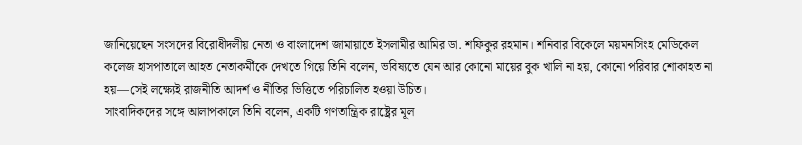জানিয়েছেন সংসদের বিরোধীদলীয় নেতা ও বাংলাদেশ জামায়াতে ইসলামীর আমির ডা. শফিকুর রহমান। শনিবার বিকেলে ময়মনসিংহ মেডিকেল কলেজ হাসপাতালে আহত নেতাকর্মীকে দেখতে গিয়ে তিনি বলেন, ভবিষ্যতে যেন আর কোনো মায়ের বুক খালি না হয়, কোনো পরিবার শোকাহত না হয়—সেই লক্ষ্যেই রাজনীতি আদর্শ ও নীতির ভিত্তিতে পরিচালিত হওয়া উচিত।
সাংবাদিকদের সঙ্গে আলাপকালে তিনি বলেন, একটি গণতান্ত্রিক রাষ্ট্রের মূল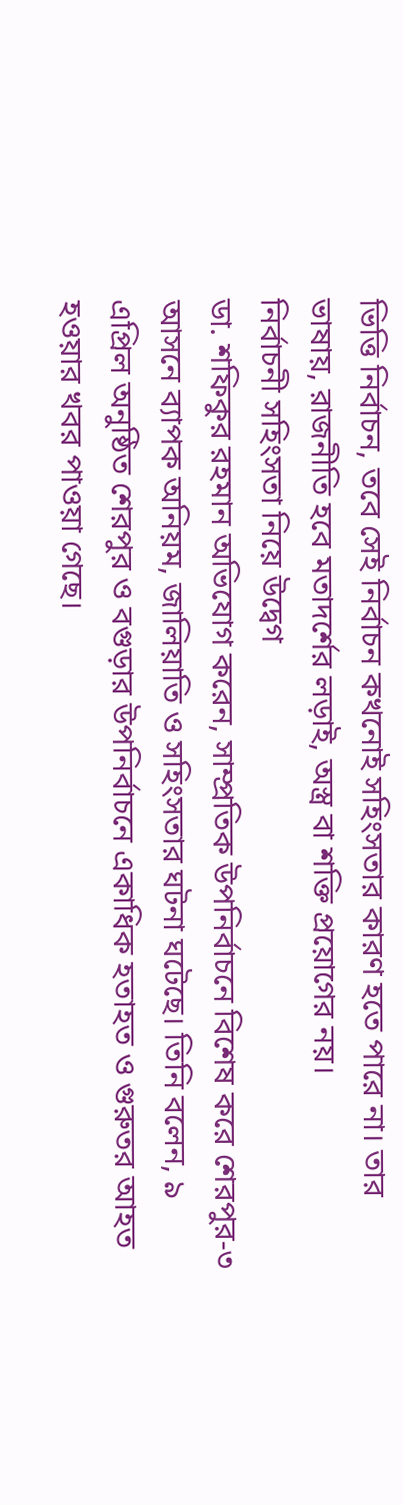ভিত্তি নির্বাচন, তবে সেই নির্বাচন কখনোই সহিংসতার কারণ হতে পারে না। তার ভাষায়, রাজনীতি হবে মতাদর্শের লড়াই, অস্ত্র বা শক্তি প্রয়োগের নয়।
নির্বাচনী সহিংসতা নিয়ে উদ্বেগ
ডা. শফিকুর রহমান অভিযোগ করেন, সাম্প্রতিক উপনির্বাচনে বিশেষ করে শেরপুর-৩ আসনে ব্যাপক অনিয়ম, জালিয়াতি ও সহিংসতার ঘটনা ঘটেছে। তিনি বলেন, ৯ এপ্রিল অনুষ্ঠিত শেরপুর ও বগুড়ার উপনির্বাচনে একাধিক হতাহত ও গুরুতর আহত হওয়ার খবর পাওয়া গেছে।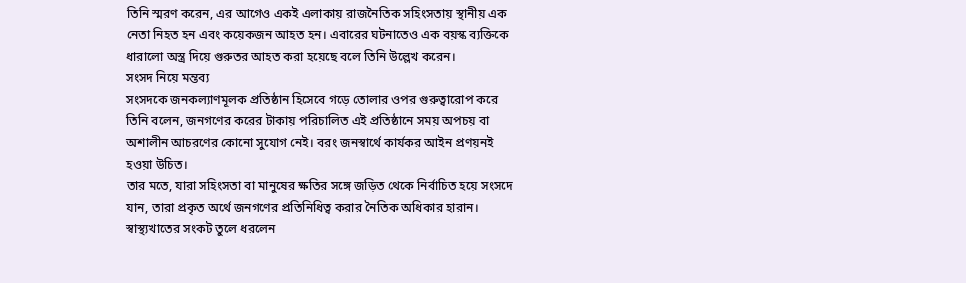তিনি স্মরণ করেন, এর আগেও একই এলাকায় রাজনৈতিক সহিংসতায় স্থানীয় এক নেতা নিহত হন এবং কয়েকজন আহত হন। এবারের ঘটনাতেও এক বয়স্ক ব্যক্তিকে ধারালো অস্ত্র দিয়ে গুরুতর আহত করা হয়েছে বলে তিনি উল্লেখ করেন।
সংসদ নিয়ে মন্তব্য
সংসদকে জনকল্যাণমূলক প্রতিষ্ঠান হিসেবে গড়ে তোলার ওপর গুরুত্বারোপ করে তিনি বলেন, জনগণের করের টাকায় পরিচালিত এই প্রতিষ্ঠানে সময় অপচয় বা অশালীন আচরণের কোনো সুযোগ নেই। বরং জনস্বার্থে কার্যকর আইন প্রণয়নই হওয়া উচিত।
তার মতে, যারা সহিংসতা বা মানুষের ক্ষতির সঙ্গে জড়িত থেকে নির্বাচিত হয়ে সংসদে যান, তারা প্রকৃত অর্থে জনগণের প্রতিনিধিত্ব করার নৈতিক অধিকার হারান।
স্বাস্থ্যখাতের সংকট তুলে ধরলেন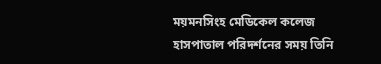ময়মনসিংহ মেডিকেল কলেজ হাসপাতাল পরিদর্শনের সময় তিনি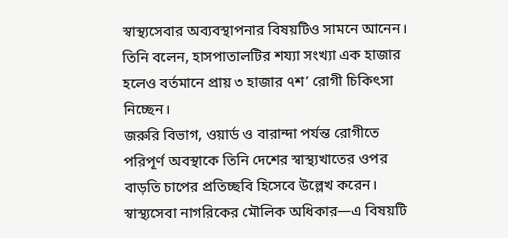স্বাস্থ্যসেবার অব্যবস্থাপনার বিষয়টিও সামনে আনেন। তিনি বলেন, হাসপাতালটির শয্যা সংখ্যা এক হাজার হলেও বর্তমানে প্রায় ৩ হাজার ৭শ’ রোগী চিকিৎসা নিচ্ছেন।
জরুরি বিভাগ, ওয়ার্ড ও বারান্দা পর্যন্ত রোগীতে পরিপূর্ণ অবস্থাকে তিনি দেশের স্বাস্থ্যখাতের ওপর বাড়তি চাপের প্রতিচ্ছবি হিসেবে উল্লেখ করেন। স্বাস্থ্যসেবা নাগরিকের মৌলিক অধিকার—এ বিষয়টি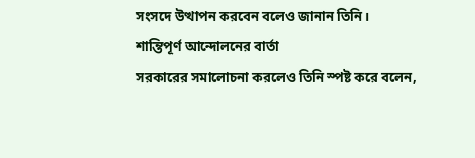সংসদে উত্থাপন করবেন বলেও জানান তিনি।
শান্তিপূর্ণ আন্দোলনের বার্তা
সরকারের সমালোচনা করলেও তিনি স্পষ্ট করে বলেন,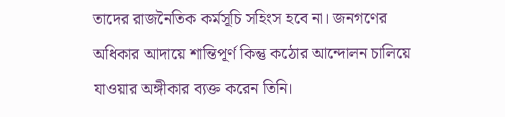তাদের রাজনৈতিক কর্মসূচি সহিংস হবে না। জনগণের অধিকার আদায়ে শান্তিপূর্ণ কিন্তু কঠোর আন্দোলন চালিয়ে যাওয়ার অঙ্গীকার ব্যক্ত করেন তিনি।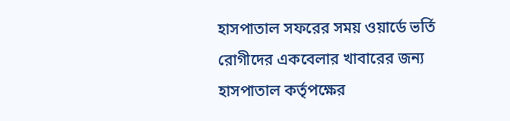হাসপাতাল সফরের সময় ওয়ার্ডে ভর্তি রোগীদের একবেলার খাবারের জন্য হাসপাতাল কর্তৃপক্ষের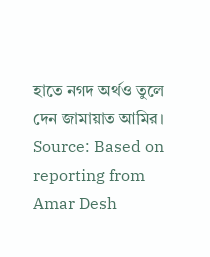হাতে নগদ অর্থও তুলে দেন জামায়াত আমির।
Source: Based on reporting from Amar Desh